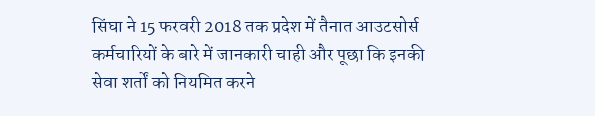सिंघा ने 15 फरवरी 2018 तक प्रदेश में तैनात आउटसोर्स कर्मचारियों के बारे में जानकारी चाही और पूछा कि इनकी सेवा शर्तों को नियमित करने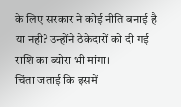के लिए सरकार ने कोई नीति बनाई है या नही? उन्होंने ठेकेदारों को दी गई राशि का ब्योरा भी मांगा।
चिंता जताई कि इसमें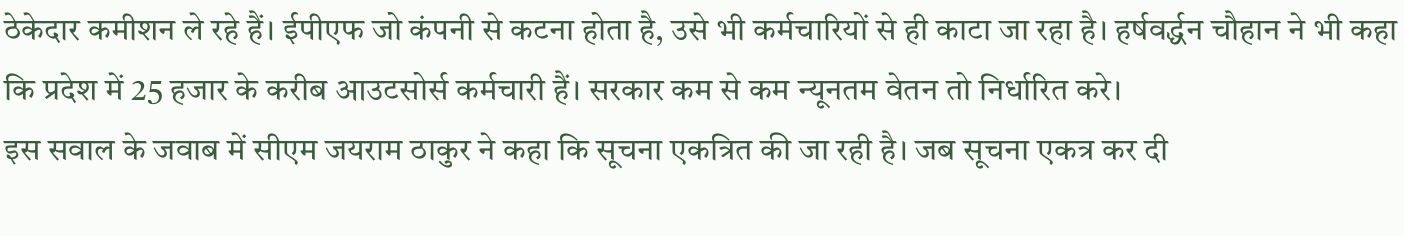ठेकेदार कमीशन ले रहे हैं। ईपीएफ जो कंपनी से कटना होता है, उसे भी कर्मचारियों से ही काटा जा रहा है। हर्षवर्द्धन चौहान ने भी कहा कि प्रदेश में 25 हजार के करीब आउटसोर्स कर्मचारी हैं। सरकार कम से कम न्यूनतम वेतन तो निर्धारित करे।
इस सवाल के जवाब में सीएम जयराम ठाकुर ने कहा कि सूचना एकत्रित की जा रही है। जब सूचना एकत्र कर दी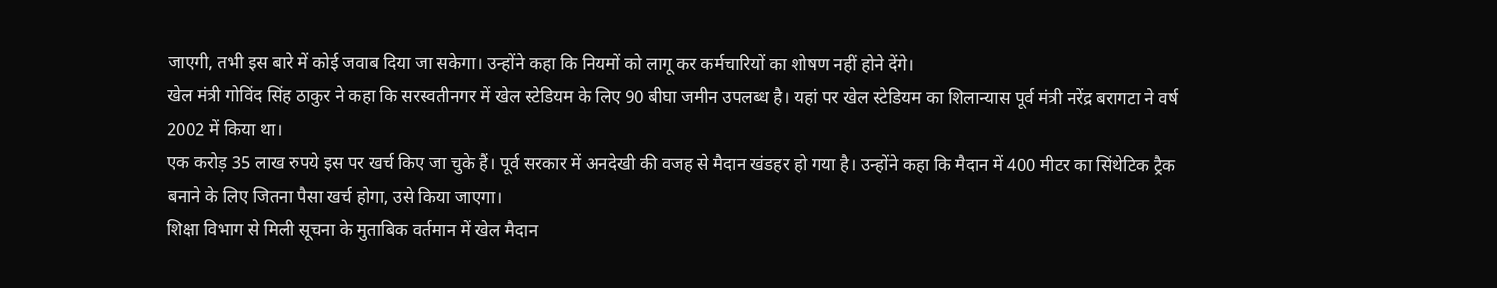जाएगी, तभी इस बारे में कोई जवाब दिया जा सकेगा। उन्होंने कहा कि नियमों को लागू कर कर्मचारियों का शोषण नहीं होने देंगे।
खेल मंत्री गोविंद सिंह ठाकुर ने कहा कि सरस्वतीनगर में खेल स्टेडियम के लिए 90 बीघा जमीन उपलब्ध है। यहां पर खेल स्टेडियम का शिलान्यास पूर्व मंत्री नरेंद्र बरागटा ने वर्ष 2002 में किया था।
एक करोड़ 35 लाख रुपये इस पर खर्च किए जा चुके हैं। पूर्व सरकार में अनदेखी की वजह से मैदान खंडहर हो गया है। उन्होंने कहा कि मैदान में 400 मीटर का सिंथेटिक ट्रैक बनाने के लिए जितना पैसा खर्च होगा, उसे किया जाएगा।
शिक्षा विभाग से मिली सूचना के मुताबिक वर्तमान में खेल मैदान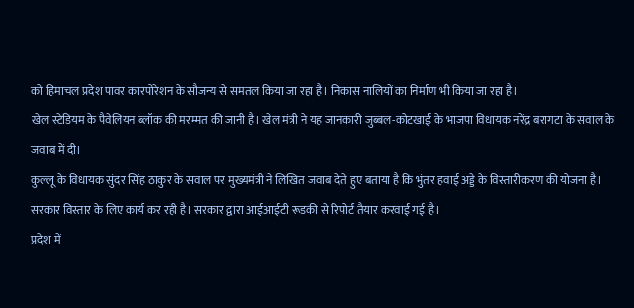को हिमाचल प्रदेश पावर कारपोरेशन के सौजन्य से समतल किया जा रहा है। निकास नालियों का निर्माण भी किया जा रहा है।
खेल स्टेडियम के पैवेलियन ब्लॉक की मरम्मत की जानी है। खेल मंत्री ने यह जानकारी जुब्बल-कोटखाई के भाजपा विधायक नरेंद्र बरागटा के सवाल के जवाब में दी।
कुल्लू के विधायक सुंदर सिंह ठाकुर के सवाल पर मुख्यमंत्री ने लिखित जवाब देते हुए बताया है कि भुंतर हवाई अड्डे के विस्तारीकरण की योजना है। सरकार विस्तार के लिए कार्य कर रही है। सरकार द्वारा आईआईटी रूडकी से रिपोर्ट तैयार करवाई गई है।
प्रदेश में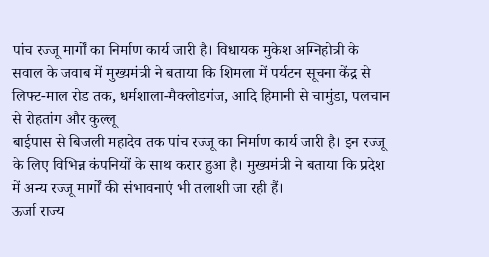पांच रज्जू मार्गों का निर्माण कार्य जारी है। विधायक मुकेश अग्निहोत्री के सवाल के जवाब में मुख्यमंत्री ने बताया कि शिमला में पर्यटन सूचना केंद्र से लिफ्ट-माल रोड तक, धर्मशाला-मैक्लोडगंज, आदि हिमानी से चामुंडा, पलचान से रोहतांग और कुल्लू
बाईपास से बिजली महादेव तक पांच रज्जू का निर्माण कार्य जारी है। इन रज्जू के लिए विभिन्न कंपनियों के साथ करार हुआ है। मुख्यमंत्री ने बताया कि प्रदेश में अन्य रज्जू मार्गों की संभावनाएं भी तलाशी जा रही हैं।
ऊर्जा राज्य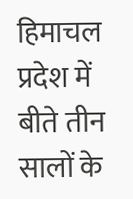हिमाचल प्रदेश में बीते तीन सालों के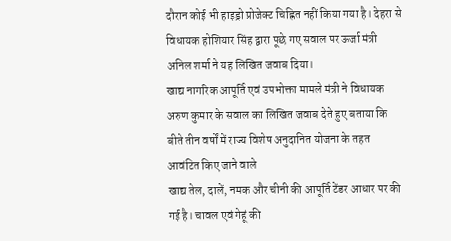दौरान कोई भी हाइड्रो प्रोजेक्ट चिह्नित नहीं किया गया है। देहरा से विधायक होशियार सिंह द्वारा पूछे गए सवाल पर ऊर्जा मंत्री अनिल शर्मा ने यह लिखित जवाब दिया।
खाद्य नागरिक आपूर्ति एवं उपभोक्ता मामले मंत्री ने विधायक अरुण कुमार के सवाल का लिखित जवाब देते हुए बताया कि बीते तीन वर्षों में राज्य विशेष अनुदानित योजना के तहत आवंटित किए जाने वाले
खाद्य तेल, दालें, नमक और चीनी की आपूर्ति टेंडर आधार पर की गई है। चावल एवं गेहूं की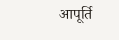आपूर्ति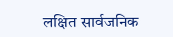लक्षित सार्वजनिक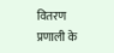वितरण प्रणाली के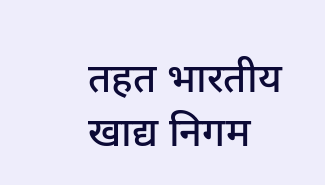तहत भारतीय खाद्य निगम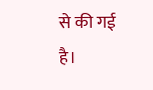से की गई है।